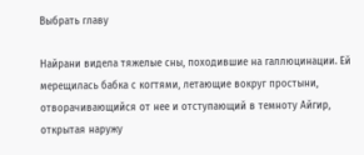Выбрать главу

Найрани видела тяжелые сны, походившие на галлюцинации. Ей мерещилась бабка с когтями, летающие вокруг простыни, отворачивающийся от нее и отступающий в темноту Айгир, открытая наружу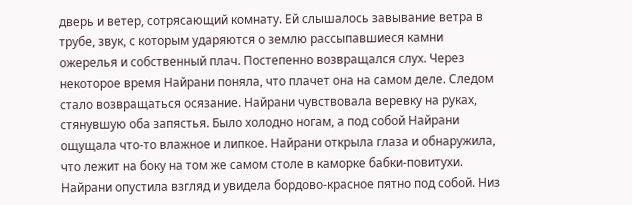дверь и ветер, сотрясающий комнату. Ей слышалось завывание ветра в трубе, звук, с которым ударяются о землю рассыпавшиеся камни ожерелья и собственный плач. Постепенно возвращался слух. Через некоторое время Найрани поняла, что плачет она на самом деле. Следом стало возвращаться осязание. Найрани чувствовала веревку на руках, стянувшую оба запястья. Было холодно ногам, а под собой Найрани ощущала что-то влажное и липкое. Найрани открыла глаза и обнаружила, что лежит на боку на том же самом столе в каморке бабки-повитухи. Найрани опустила взгляд и увидела бордово-красное пятно под собой. Низ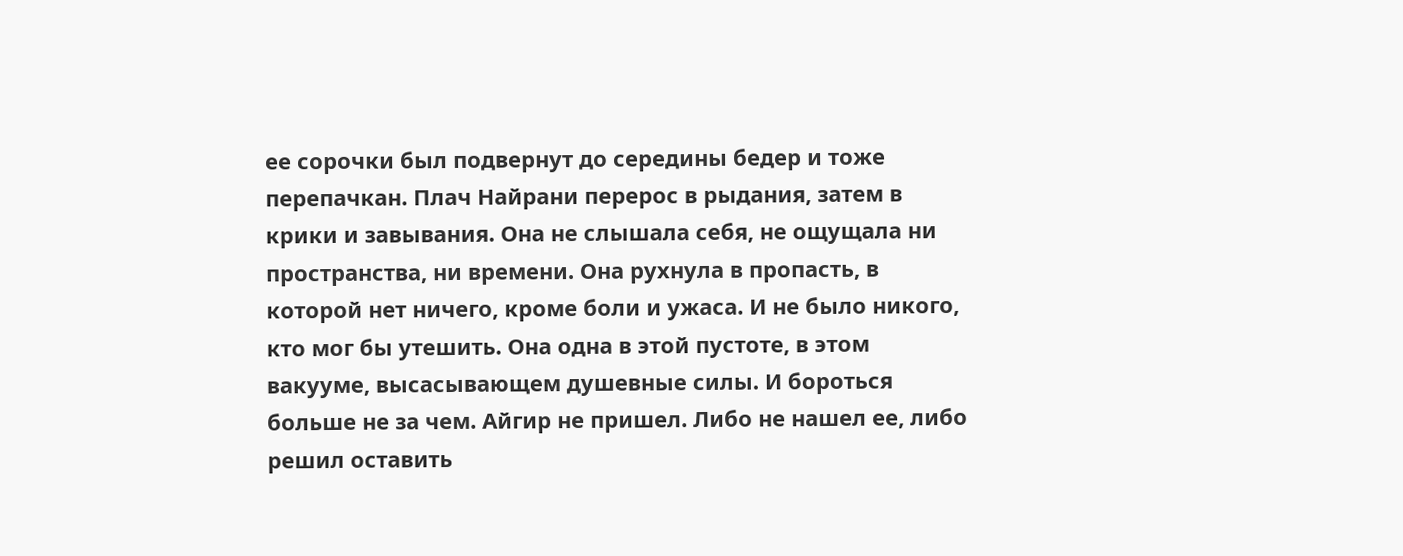ее сорочки был подвернут до середины бедер и тоже перепачкан. Плач Найрани перерос в рыдания, затем в крики и завывания. Она не слышала себя, не ощущала ни пространства, ни времени. Она рухнула в пропасть, в которой нет ничего, кроме боли и ужаса. И не было никого, кто мог бы утешить. Она одна в этой пустоте, в этом вакууме, высасывающем душевные силы. И бороться больше не за чем. Айгир не пришел. Либо не нашел ее, либо решил оставить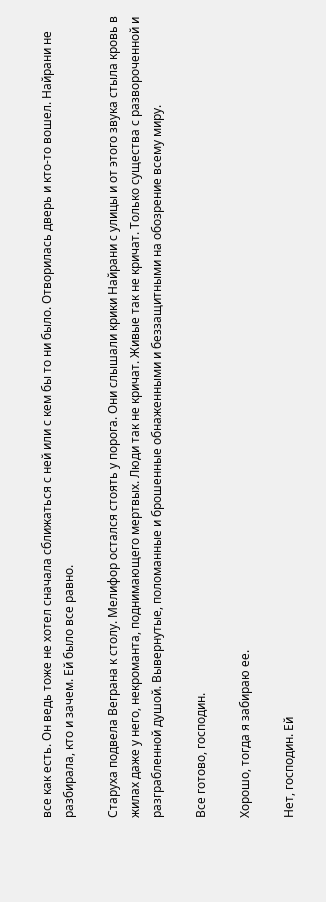все как есть. Он ведь тоже не хотел сначала сближаться с ней или с кем бы то ни было. Отворилась дверь и кто-то вошел. Найрани не разбирала, кто и зачем. Ей было все равно.

Старуха подвела Веграна к столу. Мелифор остался стоять у порога. Они слышали крики Найрани с улицы и от этого звука стыла кровь в жилах даже у него, некроманта, поднимающего мертвых. Люди так не кричат. Живые так не кричат. Только существа с развороченной и разграбленной душой. Вывернутые, поломанные и брошенные обнаженными и беззащитными на обозрение всему миру.

Все готово, господин.

Хорошо, тогда я забираю ее.

Нет, господин. Ей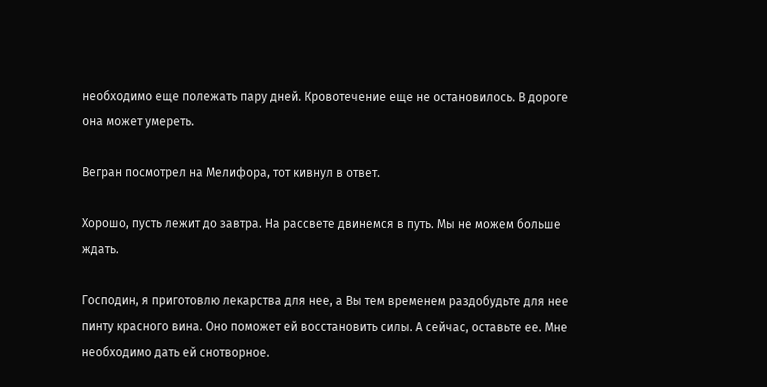необходимо еще полежать пару дней. Кровотечение еще не остановилось. В дороге она может умереть.

Вегран посмотрел на Мелифора, тот кивнул в ответ.

Хорошо, пусть лежит до завтра. На рассвете двинемся в путь. Мы не можем больше ждать.

Господин, я приготовлю лекарства для нее, а Вы тем временем раздобудьте для нее пинту красного вина. Оно поможет ей восстановить силы. А сейчас, оставьте ее. Мне необходимо дать ей снотворное.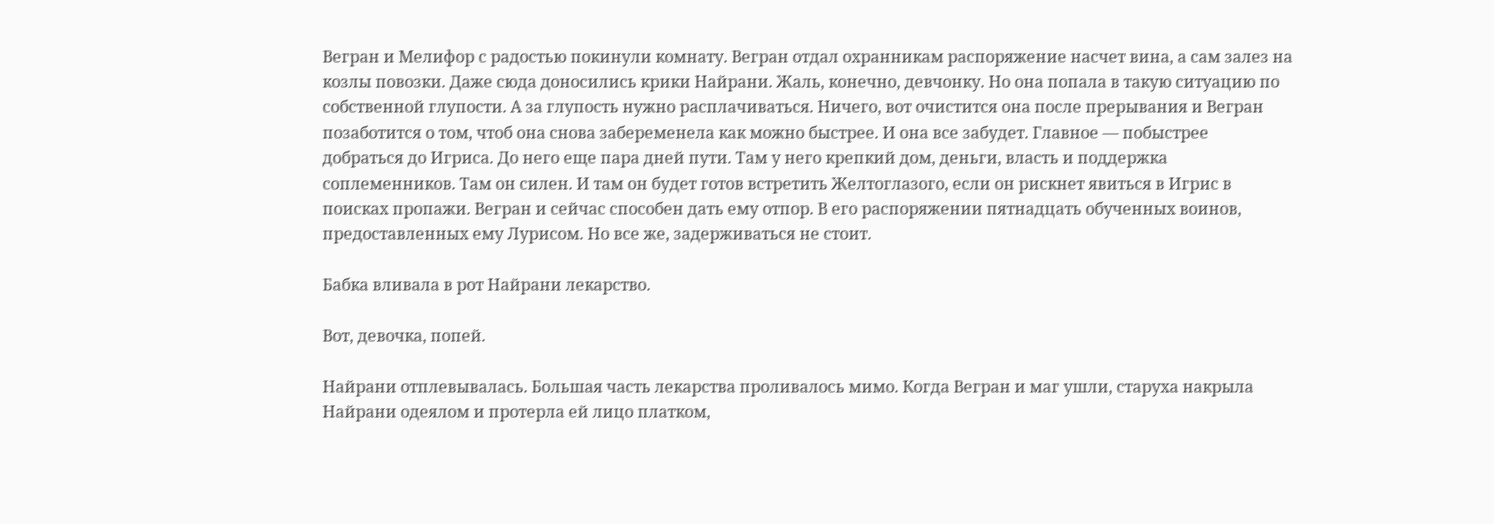Вегран и Мелифор с радостью покинули комнату. Вегран отдал охранникам распоряжение насчет вина, а сам залез на козлы повозки. Даже сюда доносились крики Найрани. Жаль, конечно, девчонку. Но она попала в такую ситуацию по собственной глупости. А за глупость нужно расплачиваться. Ничего, вот очистится она после прерывания и Вегран позаботится о том, чтоб она снова забеременела как можно быстрее. И она все забудет. Главное — побыстрее добраться до Игриса. До него еще пара дней пути. Там у него крепкий дом, деньги, власть и поддержка соплеменников. Там он силен. И там он будет готов встретить Желтоглазого, если он рискнет явиться в Игрис в поисках пропажи. Вегран и сейчас способен дать ему отпор. В его распоряжении пятнадцать обученных воинов, предоставленных ему Лурисом. Но все же, задерживаться не стоит.

Бабка вливала в рот Найрани лекарство.

Вот, девочка, попей.

Найрани отплевывалась. Большая часть лекарства проливалось мимо. Когда Вегран и маг ушли, старуха накрыла Найрани одеялом и протерла ей лицо платком,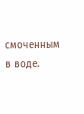смоченным в воде.